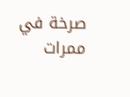صرخة في ممرات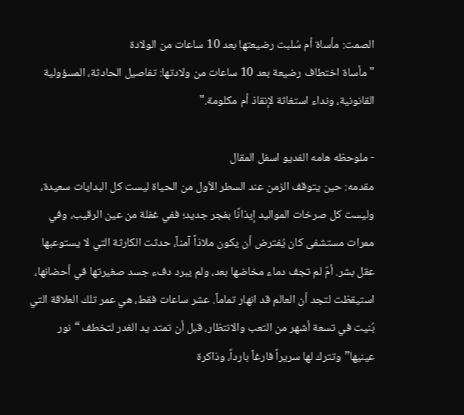الصمت: مأساة أم سُلبت رضيعتها بعد 10 ساعات من الولادة
"مأساة اختطاف رضيعة بعد 10 ساعات من ولادتها: تفاصيل الحادثة، المسؤولية القانونية، ونداء استغاثة لإنقاذ أم مكلومة."

- ملوحظه هامه الفديو اسفل المقال
مقدمه: حين يتوقف الزمن عند السطر الأول من الحياة ليست كل البدايات سعيدة، وليست كل صرخات المواليد إيذانًا بفجر جديد؛ ففي غفلة من عين الرقيب، وفي ممرات مستشفى كان يُفترض أن يكون ملاذاً آمناً، حدثت الكارثة التي لا يستوعبها عقل بشر. أمٌ لم تجف دماء مخاضها بعد، ولم يبرد دفء جسد صغيرتها في أحضانها، استيقظت لتجد أن العالم قد انهار تماماً. عشر ساعات فقط، هي عمر تلك العلاقة التي بُنيت في تسعة أشهر من التعب والانتظار، قبل أن تمتد يد الغدر لتخطف “نور عينيها” وتترك لها سريراً فارغاً بارداً، وذاكرة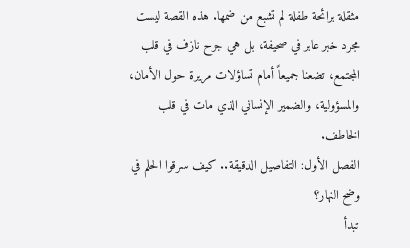مثقلة برائحة طفلة لم تشبع من ضمها. هذه القصة ليست مجرد خبر عابر في صحيفة، بل هي جرح نازف في قلب المجتمع، تضعنا جميعاً أمام تساؤلات مريرة حول الأمان، والمسؤولية، والضمير الإنساني الذي مات في قلب الخاطف.
الفصل الأول: التفاصيل الدقيقة.. كيف سرقوا الحلم في وضح النهار؟
تبدأ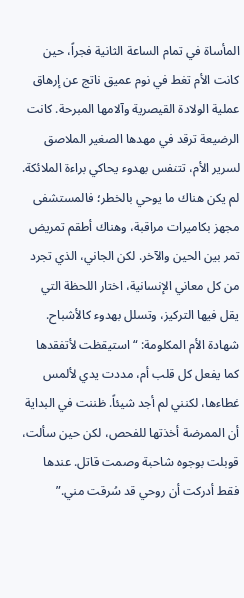المأساة في تمام الساعة الثانية فجراً، حين كانت الأم تغط في نوم عميق ناتج عن إرهاق عملية الولادة القيصرية وآلامها المبرحة. كانت الرضيعة ترقد في مهدها الصغير الملاصق لسرير الأم، تتنفس بهدوء يحاكي براءة الملائكة. لم يكن هناك ما يوحي بالخطر؛ فالمستشفى مجهز بكاميرات مراقبة، وهناك أطقم تمريض تمر بين الحين والآخر. لكن الجاني، الذي تجرد من كل معاني الإنسانية، اختار اللحظة التي يقل فيها التركيز، وتسلل بهدوء كالأشباح.
شهادة الأم المكلومة: “استيقظت لأتفقدها كما يفعل كل قلب أم، مددت يدي لألمس غطاءها، لكنني لم أجد شيئاً. ظننت في البداية أن الممرضة أخذتها للفحص، لكن حين سألت، قوبلت بوجوه شاحبة وصمت قاتل. عندها فقط أدركت أن روحي قد سُرقت مني.”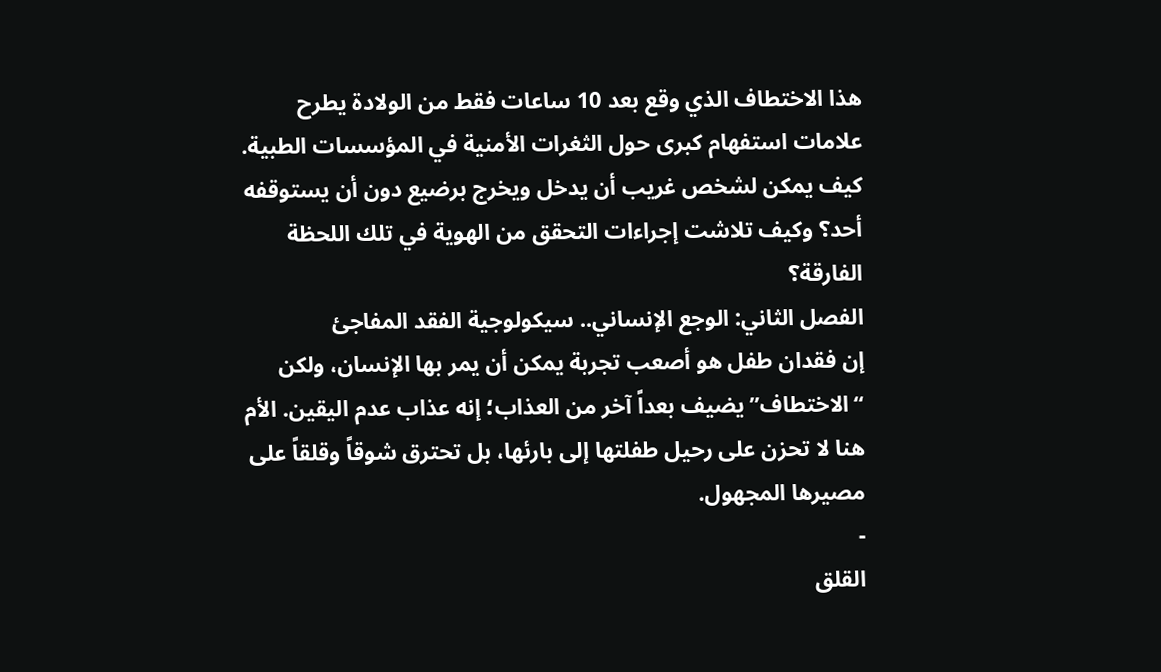هذا الاختطاف الذي وقع بعد 10 ساعات فقط من الولادة يطرح علامات استفهام كبرى حول الثغرات الأمنية في المؤسسات الطبية. كيف يمكن لشخص غريب أن يدخل ويخرج برضيع دون أن يستوقفه أحد؟ وكيف تلاشت إجراءات التحقق من الهوية في تلك اللحظة الفارقة؟
الفصل الثاني: الوجع الإنساني.. سيكولوجية الفقد المفاجئ
إن فقدان طفل هو أصعب تجربة يمكن أن يمر بها الإنسان، ولكن “الاختطاف” يضيف بعداً آخر من العذاب؛ إنه عذاب عدم اليقين. الأم هنا لا تحزن على رحيل طفلتها إلى بارئها، بل تحترق شوقاً وقلقاً على مصيرها المجهول.
-
القلق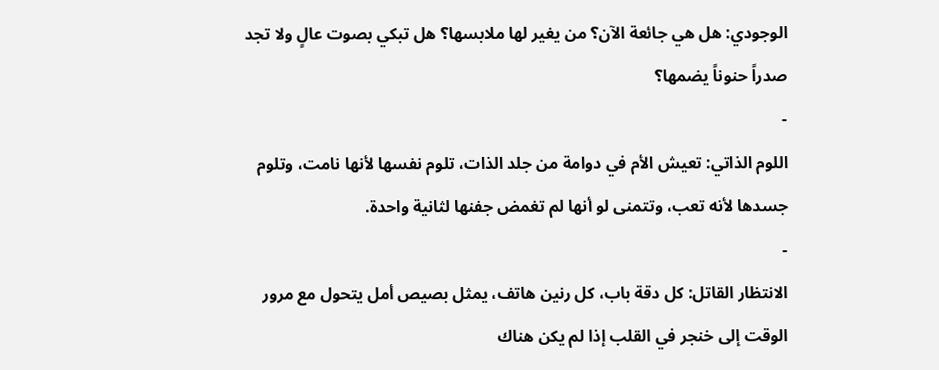الوجودي: هل هي جائعة الآن؟ من يغير لها ملابسها؟ هل تبكي بصوت عالٍ ولا تجد صدراً حنوناً يضمها؟
-
اللوم الذاتي: تعيش الأم في دوامة من جلد الذات، تلوم نفسها لأنها نامت، وتلوم جسدها لأنه تعب، وتتمنى لو أنها لم تغمض جفنها لثانية واحدة.
-
الانتظار القاتل: كل دقة باب، كل رنين هاتف، يمثل بصيص أمل يتحول مع مرور الوقت إلى خنجر في القلب إذا لم يكن هناك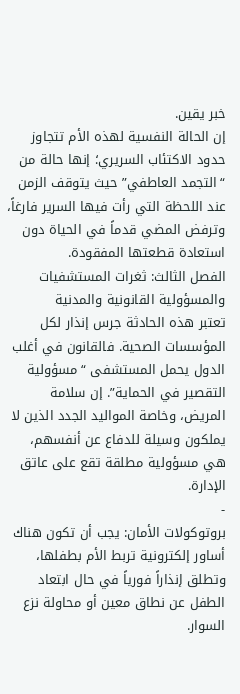خبر يقين.
إن الحالة النفسية لهذه الأم تتجاوز حدود الاكتئاب السريري؛ إنها حالة من “التجمد العاطفي” حيث يتوقف الزمن عند اللحظة التي رأت فيها السرير فارغاً، وترفض المضي قدماً في الحياة دون استعادة قطعتها المفقودة.
الفصل الثالث: ثغرات المستشفيات والمسؤولية القانونية والمدنية
تعتبر هذه الحادثة جرس إنذار لكل المؤسسات الصحية. فالقانون في أغلب الدول يحمل المستشفى “مسؤولية التقصير في الحماية”. إن سلامة المريض، وخاصة المواليد الجدد الذين لا يملكون وسيلة للدفاع عن أنفسهم، هي مسؤولية مطلقة تقع على عاتق الإدارة.
-
بروتوكولات الأمان: يجب أن تكون هناك أساور إلكترونية تربط الأم بطفلها، وتطلق إنذاراً فورياً في حال ابتعاد الطفل عن نطاق معين أو محاولة نزع السوار.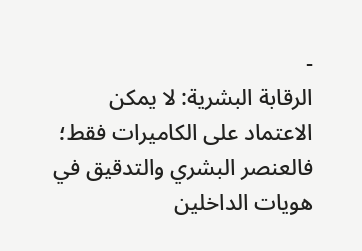-
الرقابة البشرية: لا يمكن الاعتماد على الكاميرات فقط؛ فالعنصر البشري والتدقيق في هويات الداخلين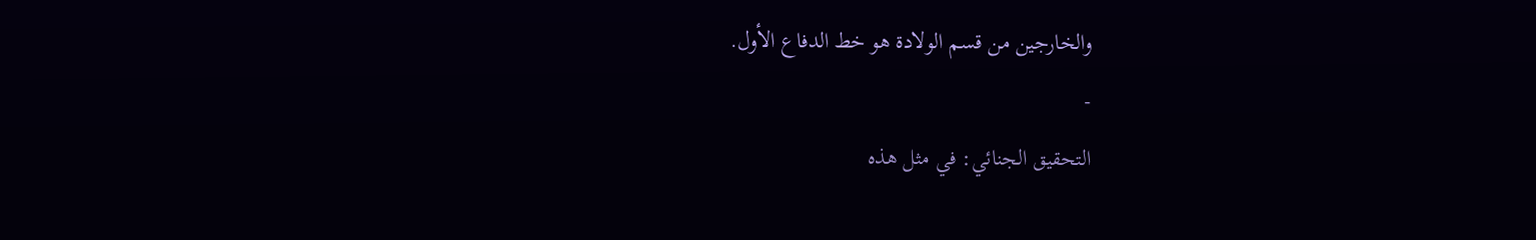والخارجين من قسم الولادة هو خط الدفاع الأول.
-
التحقيق الجنائي: في مثل هذه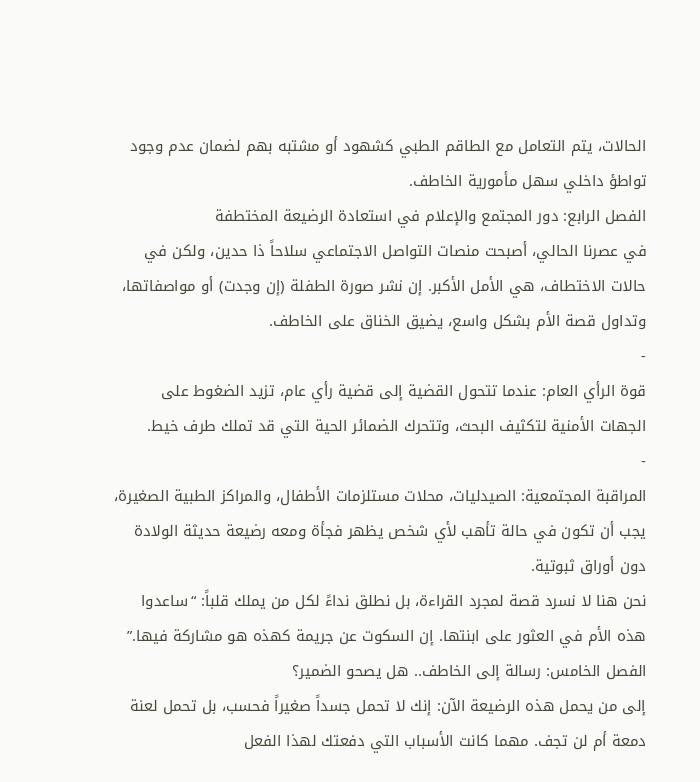الحالات، يتم التعامل مع الطاقم الطبي كشهود أو مشتبه بهم لضمان عدم وجود تواطؤ داخلي سهل مأمورية الخاطف.
الفصل الرابع: دور المجتمع والإعلام في استعادة الرضيعة المختطفة
في عصرنا الحالي، أصبحت منصات التواصل الاجتماعي سلاحاً ذا حدين، ولكن في حالات الاختطاف، هي الأمل الأكبر. إن نشر صورة الطفلة (إن وجدت) أو مواصفاتها، وتداول قصة الأم بشكل واسع، يضيق الخناق على الخاطف.
-
قوة الرأي العام: عندما تتحول القضية إلى قضية رأي عام، تزيد الضغوط على الجهات الأمنية لتكثيف البحث، وتتحرك الضمائر الحية التي قد تملك طرف خيط.
-
المراقبة المجتمعية: الصيدليات، محلات مستلزمات الأطفال، والمراكز الطبية الصغيرة، يجب أن تكون في حالة تأهب لأي شخص يظهر فجأة ومعه رضيعة حديثة الولادة دون أوراق ثبوتية.
نحن هنا لا نسرد قصة لمجرد القراءة، بل نطلق نداءً لكل من يملك قلباً: “ساعدوا هذه الأم في العثور على ابنتها. إن السكوت عن جريمة كهذه هو مشاركة فيها.”
الفصل الخامس: رسالة إلى الخاطف.. هل يصحو الضمير؟
إلى من يحمل هذه الرضيعة الآن: إنك لا تحمل جسداً صغيراً فحسب، بل تحمل لعنة دمعة أم لن تجف. مهما كانت الأسباب التي دفعتك لهذا الفعل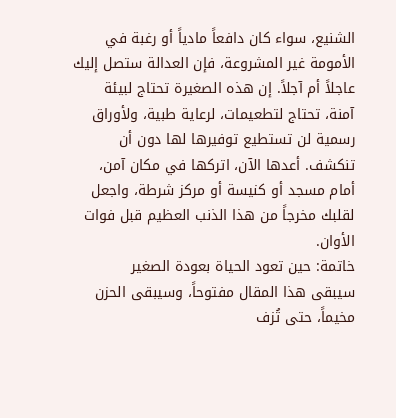الشنيع، سواء كان دافعاً مادياً أو رغبة في الأمومة غير المشروعة، فإن العدالة ستصل إليك عاجلاً أم آجلاً. إن هذه الصغيرة تحتاج لبيئة آمنة، تحتاج لتطعيمات، لرعاية طبية، ولأوراق رسمية لن تستطيع توفيرها لها دون أن تنكشف. أعدها الآن، اتركها في مكان آمن، أمام مسجد أو كنيسة أو مركز شرطة، واجعل لقلبك مخرجاً من هذا الذنب العظيم قبل فوات الأوان.
خاتمة: حين تعود الحياة بعودة الصغير
سيبقى هذا المقال مفتوحاً، وسيبقى الحزن مخيماً، حتى تُزف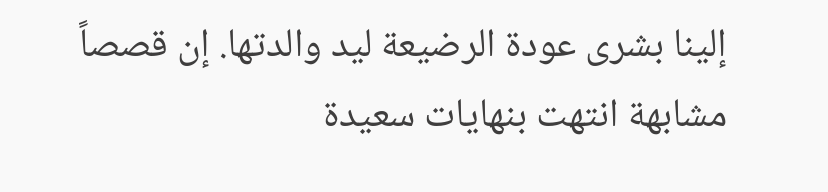إلينا بشرى عودة الرضيعة ليد والدتها. إن قصصاً مشابهة انتهت بنهايات سعيدة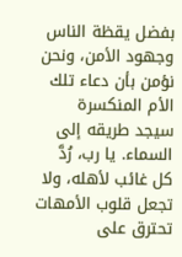بفضل يقظة الناس وجهود الأمن، ونحن نؤمن بأن دعاء تلك الأم المنكسرة سيجد طريقه إلى السماء. يا رب، رُدَّ كل غائب لأهله، ولا تجعل قلوب الأمهات تحترق على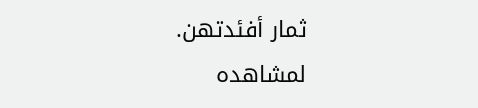ثمار أفئدتهن.
لمشاهده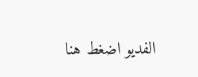الفديو اضغط هنا